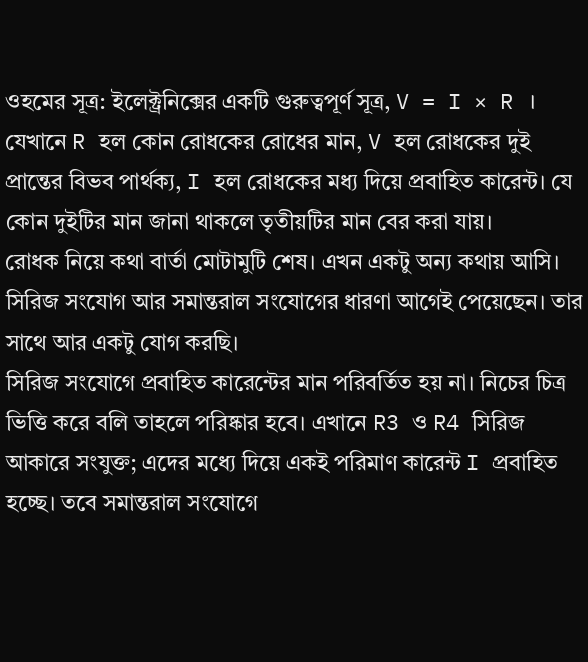ওহমের সূত্র: ইলেক্ট্রনিক্সের একটি গুরুত্বপূর্ণ সূত্র, V = I × R । যেখানে R হল কোন রোধকের রোধের মান, V হল রোধকের দুই প্রান্তের বিভব পার্থক্য, I হল রোধকের মধ্য দিয়ে প্রবাহিত কারেন্ট। যে কোন দুইটির মান জানা থাকলে তৃতীয়টির মান বের করা যায়।
রোধক নিয়ে কথা বার্তা মোটামুটি শেষ। এখন একটু অন্য কথায় আসি। সিরিজ সংযোগ আর সমান্তরাল সংযোগের ধারণা আগেই পেয়েছেন। তার সাথে আর একটু যোগ করছি।
সিরিজ সংযোগে প্রবাহিত কারেন্টের মান পরিবর্তিত হয় না। নিচের চিত্র ভিত্তি করে বলি তাহলে পরিষ্কার হবে। এখানে R3 ও R4 সিরিজ আকারে সংযুক্ত; এদের মধ্যে দিয়ে একই পরিমাণ কারেন্ট I প্রবাহিত হচ্ছে। তবে সমান্তরাল সংযোগে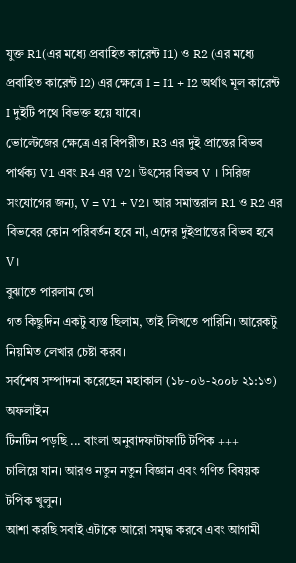যুক্ত R1(এর মধ্যে প্রবাহিত কারেন্ট I1) ও R2 (এর মধ্যে প্রবাহিত কারেন্ট I2) এর ক্ষেত্রে I = I1 + I2 অর্থাৎ মূল কারেন্ট I দুইটি পথে বিভক্ত হয়ে যাবে।
ভোল্টেজের ক্ষেত্রে এর বিপরীত। R3 এর দুই প্রান্তের বিভব পার্থক্য V1 এবং R4 এর V2। উৎসের বিভব V । সিরিজ সংযোগের জন্য, V = V1 + V2। আর সমান্তরাল R1 ও R2 এর বিভবের কোন পরিবর্তন হবে না, এদের দুইপ্রান্তের বিভব হবে V।
বুঝাতে পারলাম তো
গত কিছুদিন একটু ব্যস্ত ছিলাম, তাই লিখতে পারিনি। আরেকটু নিয়মিত লেখার চেষ্টা করব।
সর্বশেষ সম্পাদনা করেছেন মহাকাল (১৮-০৬-২০০৮ ২১:১৩)
অফলাইন
টিনটিন পড়ছি ... বাংলা অনুবাদফাটাফাটি টপিক +++
চালিয়ে যান। আরও নতুন নতুন বিজ্ঞান এবং গণিত বিষয়ক টপিক খুলুন।
আশা করছি সবাই এটাকে আরো সমৃদ্ধ করবে এবং আগামী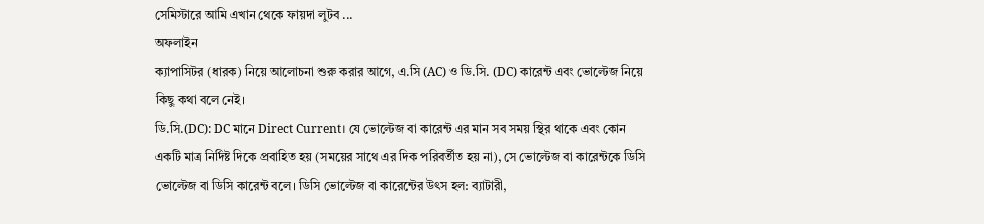সেমিস্টারে আমি এখান থেকে ফায়দা লুটব ...
অফলাইন
ক্যাপাসিটর (ধারক) নিয়ে আলোচনা শুরু করার আগে, এ.সি (AC) ও ডি.সি. (DC) কারেন্ট এবং ভোল্টেজ নিয়ে কিছু কথা বলে নেই।
ডি.সি.(DC): DC মানে Direct Current। যে ভোল্টেজ বা কারেন্ট এর মান সব সময় স্থির থাকে এবং কোন একটি মাত্র নির্দিষ্ট দিকে প্রবাহিত হয় (সময়ের সাথে এর দিক পরিবর্তীত হয় না), সে ভোল্টেজ বা কারেন্টকে ডিসি ভোল্টেজ বা ডিসি কারেন্ট বলে। ডিসি ভোল্টেজ বা কারেন্টের উৎস হল: ব্যাটারী,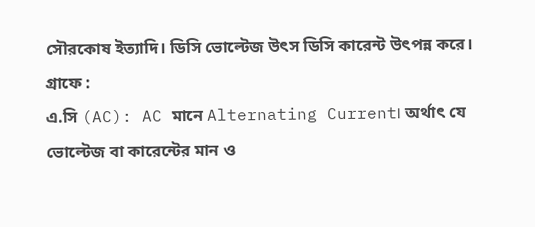সৌরকোষ ইত্যাদি। ডিসি ভোল্টেজ উৎস ডিসি কারেন্ট উৎপন্ন করে।
গ্রাফে :
এ.সি (AC): AC মানে Alternating Current। অর্থাৎ যে ভোল্টেজ বা কারেন্টের মান ও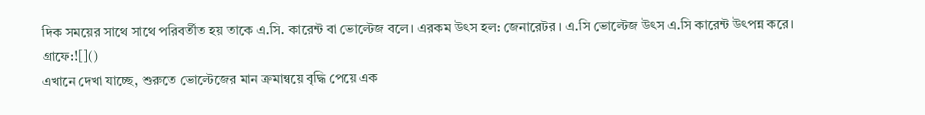দিক সময়ের সাথে সাথে পরিবর্তীত হয় তাকে এ.সি. কারেন্ট বা ভোল্টেজ বলে। এরকম উৎস হল: জেনারেটর । এ.সি ভোল্টেজ উৎস এ.সি কারেন্ট উৎপন্ন করে।
গ্রাফে:![]()
এখানে দেখা যাচ্ছে, শুরুতে ভোল্টেজের মান ক্রমান্বয়ে বৃদ্ধি পেয়ে এক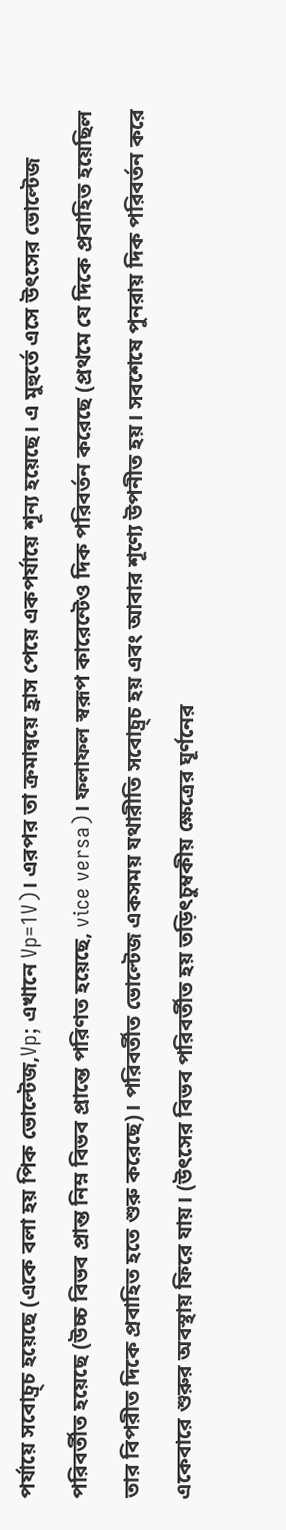পর্যায়ে সবোচ্র্চ হয়েছে (একে বলা হয় পিক ভোল্টেজ,Vp; এখানে Vp=1V)। এরপর তা ক্রমান্বয়ে হ্রাস পেয়ে একপর্যায়ে শূন্য হয়েছে। এ মুহুর্তে এসে উৎসের ভোল্টেজ পরিবর্তীত হয়েছে (উচ্চ বিভব প্রান্ত নিম্ন বিভব প্রান্তে পরিণত হয়েছে, vice versa)। ফলাফল স্বরূপ কারেন্টেও দিক পরিবর্তন করেছে (প্রথমে যে দিকে প্রবাহিত হয়েছিল তার বিপরীত দিকে প্রবাহিত হতে শুরু করেছে)। পরিবর্তীত ভোল্টেজ একসময় যথারীতি সবোচ্র্চ হয় এবং আবার শূণ্যে উপনীত হয়। সবশেষে পুনরায় দিক পরিবর্তন করে একেবারে শুরুর অবস্থায় ফিরে যায়। (উৎসের বিভব পরিবর্তীত হয় তড়িৎচুম্বকীয় ক্ষেত্রের ঘূর্ণনের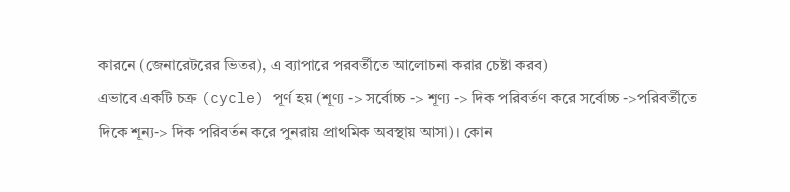কারনে (জেনারেটরের ভিতর), এ ব্যাপারে পরবর্তীতে আলোচনা করার চেষ্টা করব)
এভাবে একটি চক্র (cycle) পূর্ণ হয় (শূণ্য -> সর্বোচ্চ -> শূণ্য -> দিক পরিবর্তণ করে সর্বোচ্চ ->পরিবর্তীতে দিকে শূন্য-> দিক পরিবর্তন করে পুনরায় প্রাথমিক অবস্থায় আসা)। কোন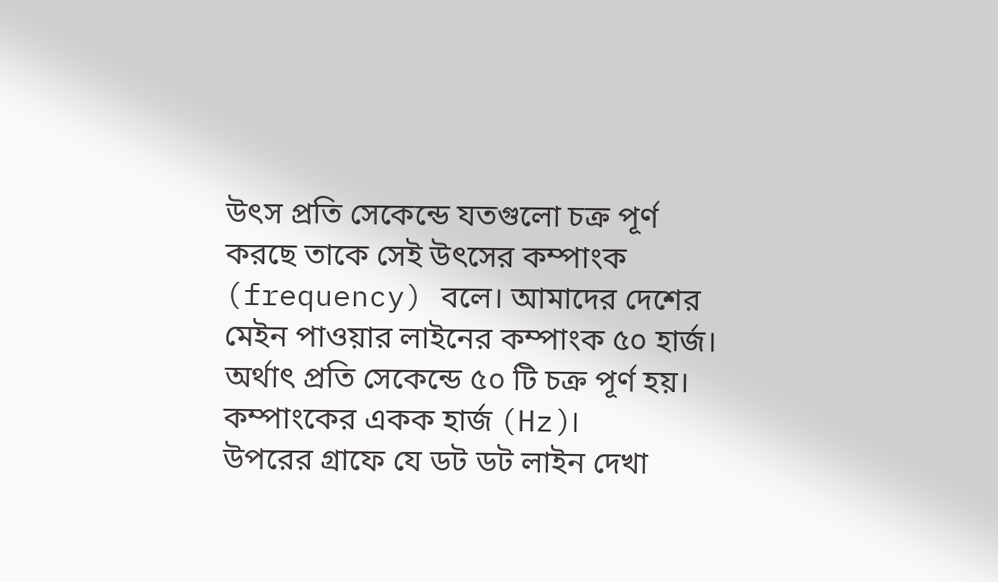উৎস প্রতি সেকেন্ডে যতগুলো চক্র পূর্ণ করছে তাকে সেই উৎসের কম্পাংক (frequency) বলে। আমাদের দেশের মেইন পাওয়ার লাইনের কম্পাংক ৫০ হার্জ। অর্থাৎ প্রতি সেকেন্ডে ৫০ টি চক্র পূর্ণ হয়। কম্পাংকের একক হার্জ (Hz)।
উপরের গ্রাফে যে ডট ডট লাইন দেখা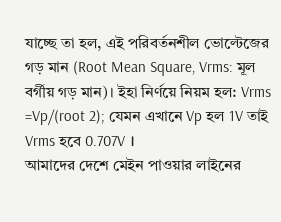যাচ্ছে তা হল, এই পরিবর্তনশীল ভোল্টেজের গড় মান (Root Mean Square, Vrms: মূল বর্গীয় গড় মান)। ইহা নির্ণয়ে নিয়ম হল: Vrms =Vp/(root 2); যেমন এখানে Vp হল 1V তাই Vrms হবে 0.707V ।
আমাদের দেশে মেইন পাওয়ার লাইনের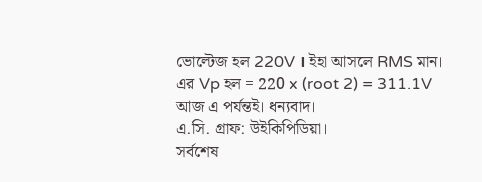ভোল্টেজ হল 220V । ইহা আসলে RMS মান। এর Vp হল = 220 x (root 2) = 311.1V
আজ এ পর্যন্তই। ধন্যবাদ।
এ.সি. গ্রাফ: উইকিপিডিয়া।
সর্বশেষ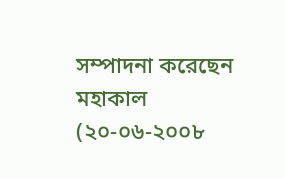সম্পাদনা করেছেন মহাকাল (২০-০৬-২০০৮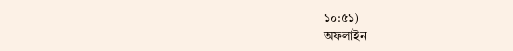১০:৫১)
অফলাইন